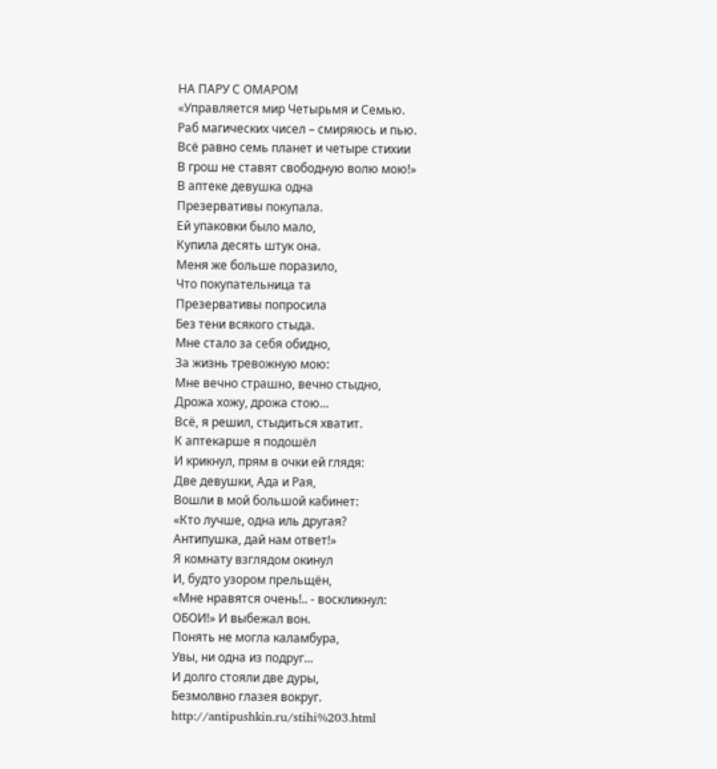НА ПАРУ С ОМАРОМ
«Управляется мир Четырьмя и Семью.
Раб магических чисел – смиряюсь и пью.
Всё равно семь планет и четыре стихии
В грош не ставят свободную волю мою!»
В аптеке девушка одна
Презервативы покупала.
Ей упаковки было мало,
Купила десять штук она.
Меня же больше поразило,
Что покупательница та
Презервативы попросила
Без тени всякого стыда.
Мне стало за себя обидно,
За жизнь тревожную мою:
Мне вечно страшно, вечно стыдно,
Дрожа хожу, дрожа стою...
Всё, я решил, стыдиться хватит.
К аптекарше я подошёл
И крикнул, прям в очки ей глядя:
Две девушки, Ада и Рая,
Вошли в мой большой кабинет:
«Кто лучше, одна иль другая?
Антипушка, дай нам ответ!»
Я комнату взглядом окинул
И, будто узором прельщён,
«Мне нравятся очень!.. - воскликнул:
ОБОИ!» И выбежал вон.
Понять не могла каламбура,
Увы, ни одна из подруг...
И долго стояли две дуры,
Безмолвно глазея вокруг.
http://antipushkin.ru/stihi%203.html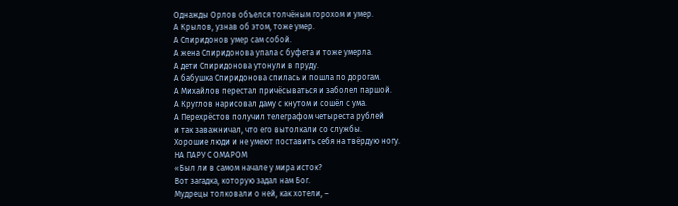Однажды Орлов объелся толчёным горохом и умер.
А Крылов, узнав об этом, тоже умер.
А Спиридонов умер сам собой.
А жена Спиридонова упала с буфета и тоже умерла.
А дети Спиридонова утонули в пруду.
А бабушка Спиридонова спилась и пошла по дорогам.
А Михайлов перестал причёсываться и заболел паршой.
А Круглов нарисовал даму с кнутом и сошёл с ума.
А Перехрёстов получил телеграфом четыреста рублей
и так заважничал, что его вытолкали со службы.
Хорошие люди и не умеют поставить себя на твёрдую ногу.
НА ПАРУ С ОМАРОМ
«Был ли в самом начале у мира исток?
Вот загадка, которую задал нам Бог.
Мудрецы толковали о ней, как хотели, –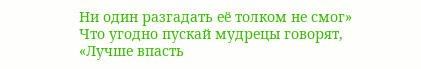Ни один разгадать её толком не смог»
Что угодно пускай мудрецы говорят,
«Лучше впасть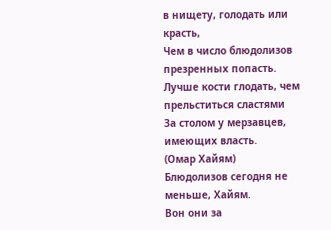в нищету, голодать или красть,
Чем в число блюдолизов презренных попасть.
Лучше кости глодать, чем прельститься сластями
За столом у мерзавцев, имеющих власть.
(Омар Хайям)
Блюдолизов сегодня не меньше, Хайям.
Вон они за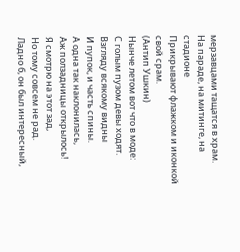мерзавцами тащатся в храм.
На параде, на митинге, на стадионе
Прикрывают флажком и иконкой свой срам.
(Антип Ушкин)
Нынче летом вот что в моде:
С голым пузом девы ходят.
Взгляду всякому видны
И пупок, и часть спины.
А одна так наклонилась,
Аж ползадницы открылось!
Я смотрю на этот зад,
Но тому совсем не рад.
Ладно б, он был интересный,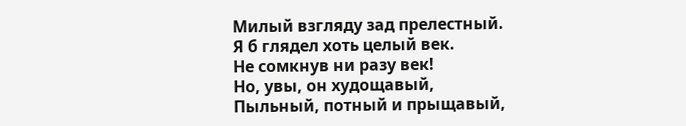Милый взгляду зад прелестный.
Я б глядел хоть целый век.
Не сомкнув ни разу век!
Но, увы, он худощавый,
Пыльный, потный и прыщавый,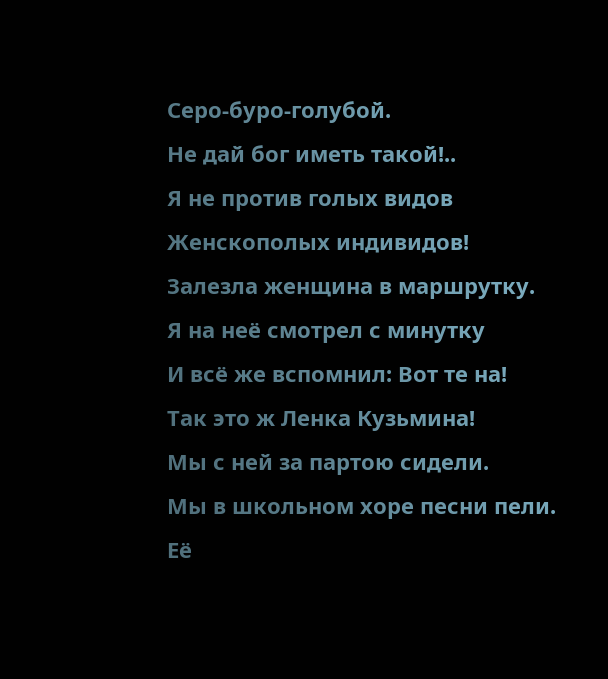Серо-буро-голубой.
Не дай бог иметь такой!..
Я не против голых видов
Женскополых индивидов!
Залезла женщина в маршрутку.
Я на неё смотрел с минутку
И всё же вспомнил: Вот те на!
Так это ж Ленка Кузьмина!
Мы с ней за партою сидели.
Мы в школьном хоре песни пели.
Её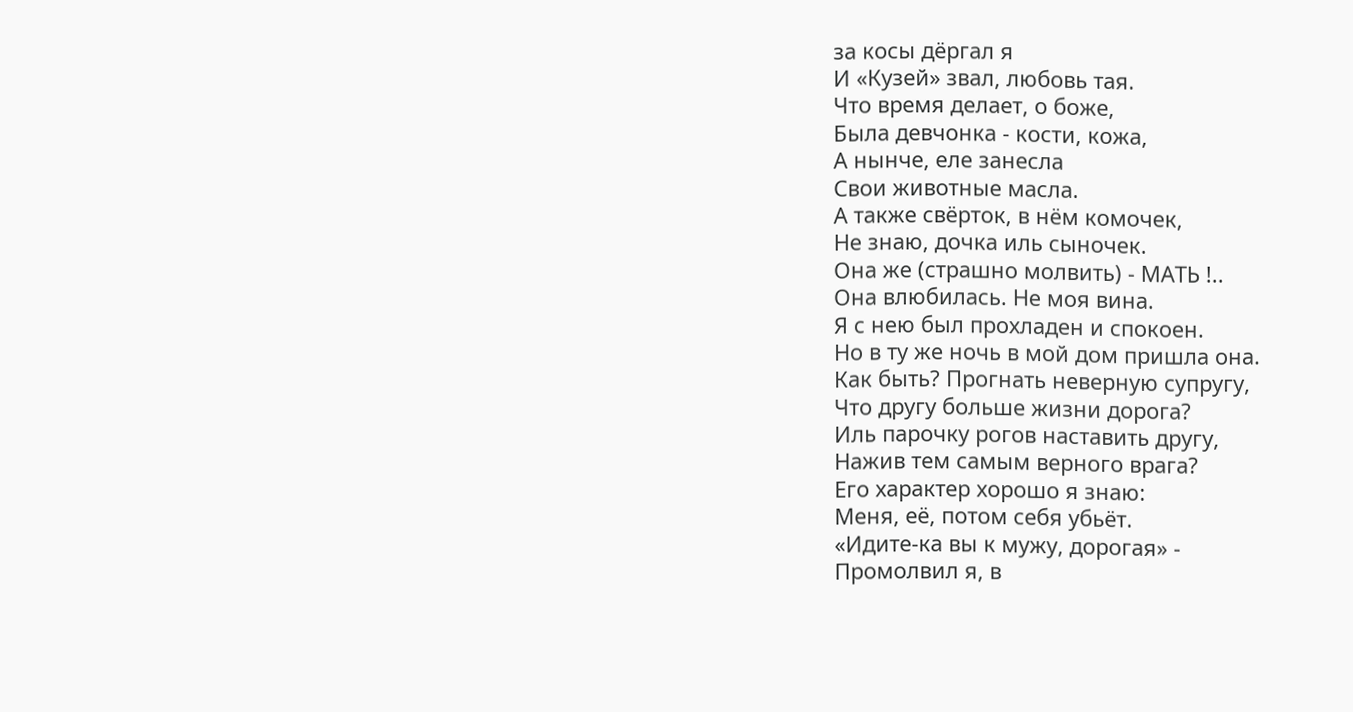за косы дёргал я
И «Кузей» звал, любовь тая.
Что время делает, о боже,
Была девчонка - кости, кожа,
А нынче, еле занесла
Свои животные масла.
А также свёрток, в нём комочек,
Не знаю, дочка иль сыночек.
Она же (страшно молвить) - МАТЬ !..
Она влюбилась. Не моя вина.
Я с нею был прохладен и спокоен.
Но в ту же ночь в мой дом пришла она.
Как быть? Прогнать неверную супругу,
Что другу больше жизни дорога?
Иль парочку рогов наставить другу,
Нажив тем самым верного врага?
Его характер хорошо я знаю:
Меня, её, потом себя убьёт.
«Идите-ка вы к мужу, дорогая» -
Промолвил я, в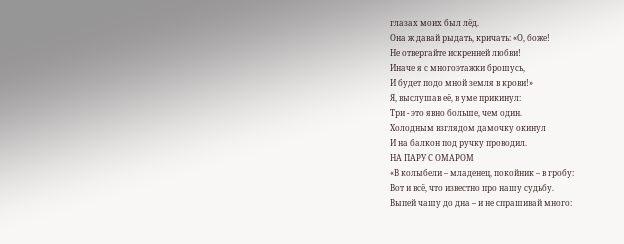глазах моих был лёд.
Она ж давай рыдать, кричать: «О, боже!
Не отвергайте искренней любви!
Иначе я с многоэтажки брошусь,
И будет подо мной земля в крови!»
Я, выслушав её, в уме прикинул:
Три - это явно больше, чем один.
Холодным взглядом дамочку окинул
И на балкон под ручку проводил.
НА ПАРУ С ОМАРОМ
«В колыбели – младенец, покойник – в гробу:
Вот и всё, что известно про нашу судьбу.
Выпей чашу до дна – и не спрашивай много: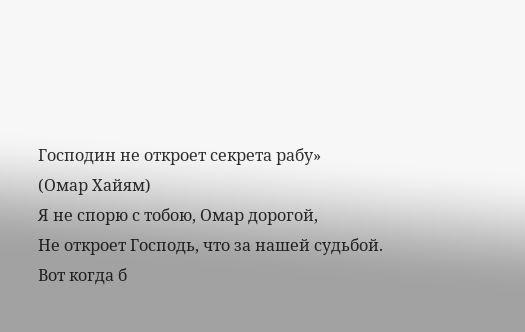Господин не откроет секрета рабу»
(Омар Хайям)
Я не спорю с тобою, Омар дорогой,
Не откроет Господь, что за нашей судьбой.
Вот когда б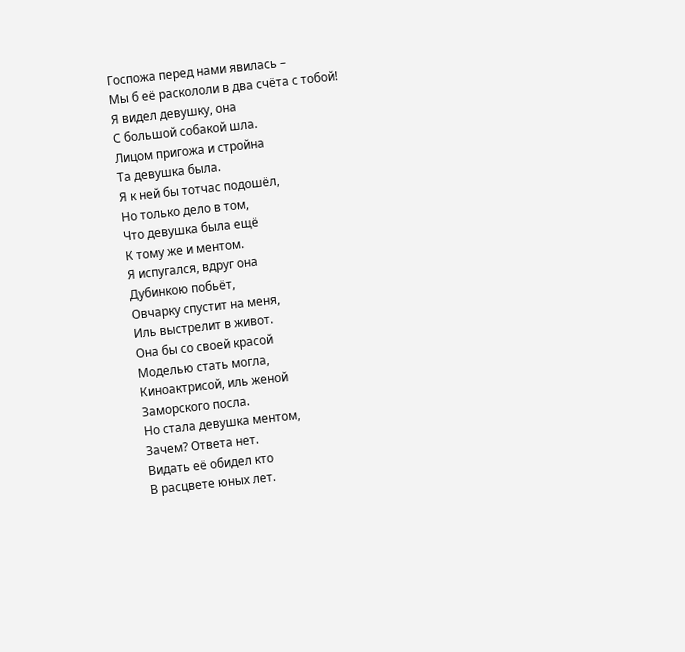Госпожа перед нами явилась –
Мы б её раскололи в два счёта с тобой!
Я видел девушку, она
С большой собакой шла.
Лицом пригожа и стройна
Та девушка была.
Я к ней бы тотчас подошёл,
Но только дело в том,
Что девушка была ещё
К тому же и ментом.
Я испугался, вдруг она
Дубинкою побьёт,
Овчарку спустит на меня,
Иль выстрелит в живот.
Она бы со своей красой
Моделью стать могла,
Киноактрисой, иль женой
Заморского посла.
Но стала девушка ментом,
Зачем? Ответа нет.
Видать её обидел кто
В расцвете юных лет.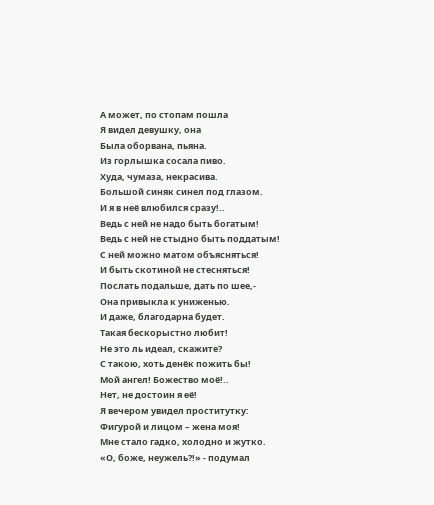А может, по стопам пошла
Я видел девушку, она
Была оборвана, пьяна.
Из горлышка сосала пиво.
Худа, чумаза, некрасива.
Большой синяк синел под глазом.
И я в неё влюбился сразу!..
Ведь с ней не надо быть богатым!
Ведь с ней не стыдно быть поддатым!
С ней можно матом объясняться!
И быть скотиной не стесняться!
Послать подальше, дать по шее,-
Она привыкла к униженью.
И даже, благодарна будет.
Такая бескорыстно любит!
Не это ль идеал, скажите?
С такою, хоть денёк пожить бы!
Мой ангел! Божество моё!..
Нет, не достоин я её!
Я вечером увидел проститутку:
Фигурой и лицом – жена моя!
Мне стало гадко, холодно и жутко.
«О, боже, неужель?!» - подумал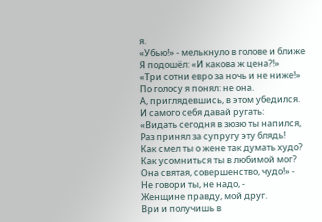я.
«Убью!» - мелькнуло в голове и ближе
Я подошёл: «И какова ж цена?!»
«Три сотни евро за ночь и не ниже!»
По голосу я понял: не она.
А, приглядевшись, в этом убедился.
И самого себя давай ругать:
«Видать сегодня в зюзю ты напился,
Раз принял за супругу эту блядь!
Как смел ты о жене так думать худо?
Как усомниться ты в любимой мог?
Она святая, совершенство, чудо!» -
Не говори ты, не надо, -
Женщине правду, мой друг.
Ври и получишь в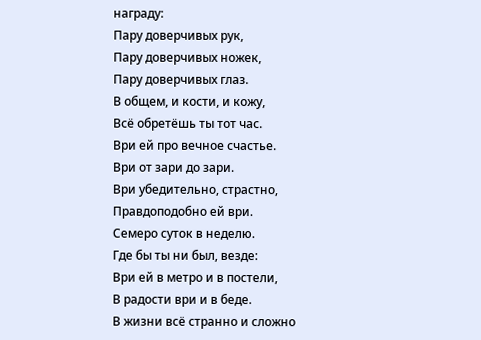награду:
Пару доверчивых рук,
Пару доверчивых ножек,
Пару доверчивых глаз.
В общем, и кости, и кожу,
Всё обретёшь ты тот час.
Ври ей про вечное счастье.
Ври от зари до зари.
Ври убедительно, страстно,
Правдоподобно ей ври.
Семеро суток в неделю.
Где бы ты ни был, везде:
Ври ей в метро и в постели,
В радости ври и в беде.
В жизни всё странно и сложно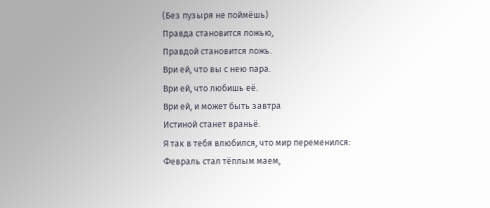(Без пузыря не поймёшь)
Правда становится ложью,
Правдой становится ложь.
Ври ей, что вы с нею пара.
Ври ей, что любишь её.
Ври ей, и может быть завтра
Истиной станет враньё.
Я так в тебя влюбился, что мир переменился:
Февраль стал тёплым маем,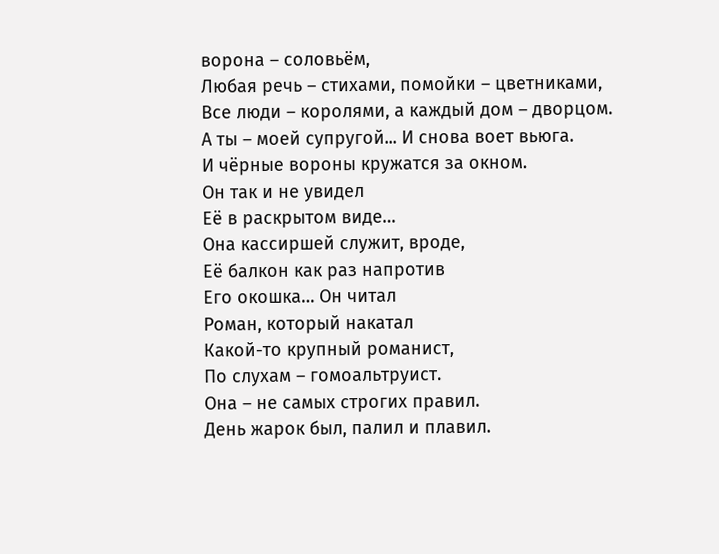ворона – соловьём,
Любая речь – стихами, помойки – цветниками,
Все люди – королями, а каждый дом – дворцом.
А ты – моей супругой... И снова воет вьюга.
И чёрные вороны кружатся за окном.
Он так и не увидел
Её в раскрытом виде…
Она кассиршей служит, вроде,
Её балкон как раз напротив
Его окошка… Он читал
Роман, который накатал
Какой-то крупный романист,
По слухам – гомоальтруист.
Она – не самых строгих правил.
День жарок был, палил и плавил.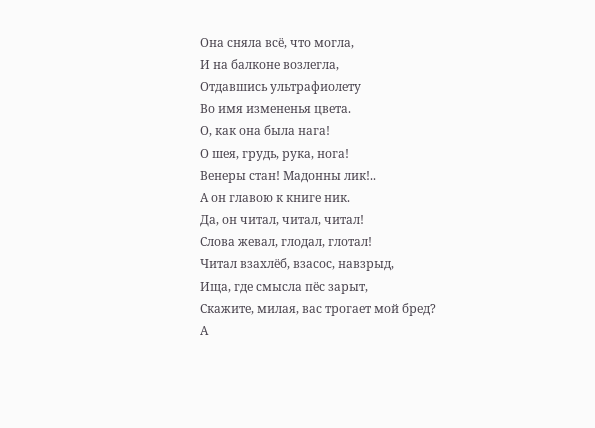Она сняла всё, что могла,
И на балконе возлегла,
Отдавшись ультрафиолету
Во имя измененья цвета.
О, как она была нага!
О шея, грудь, рука, нога!
Венеры стан! Мадонны лик!..
А он главою к книге ник.
Да, он читал, читал, читал!
Слова жевал, глодал, глотал!
Читал взахлёб, взасос, навзрыд,
Ища, где смысла пёс зарыт,
Скажите, милая, вас трогает мой бред?
А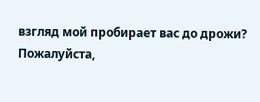взгляд мой пробирает вас до дрожи?
Пожалуйста,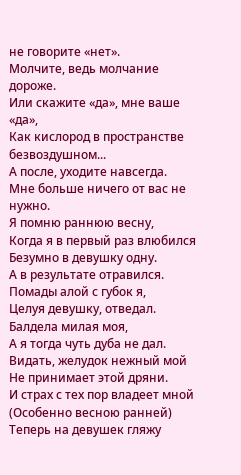не говорите «нет».
Молчите, ведь молчание дороже.
Или скажите «да», мне ваше «да»,
Как кислород в пространстве безвоздушном...
А после, уходите навсегда.
Мне больше ничего от вас не нужно.
Я помню раннюю весну,
Когда я в первый раз влюбился
Безумно в девушку одну.
А в результате отравился.
Помады алой с губок я,
Целуя девушку, отведал.
Балдела милая моя,
А я тогда чуть дуба не дал.
Видать, желудок нежный мой
Не принимает этой дряни.
И страх с тех пор владеет мной
(Особенно весною ранней)
Теперь на девушек гляжу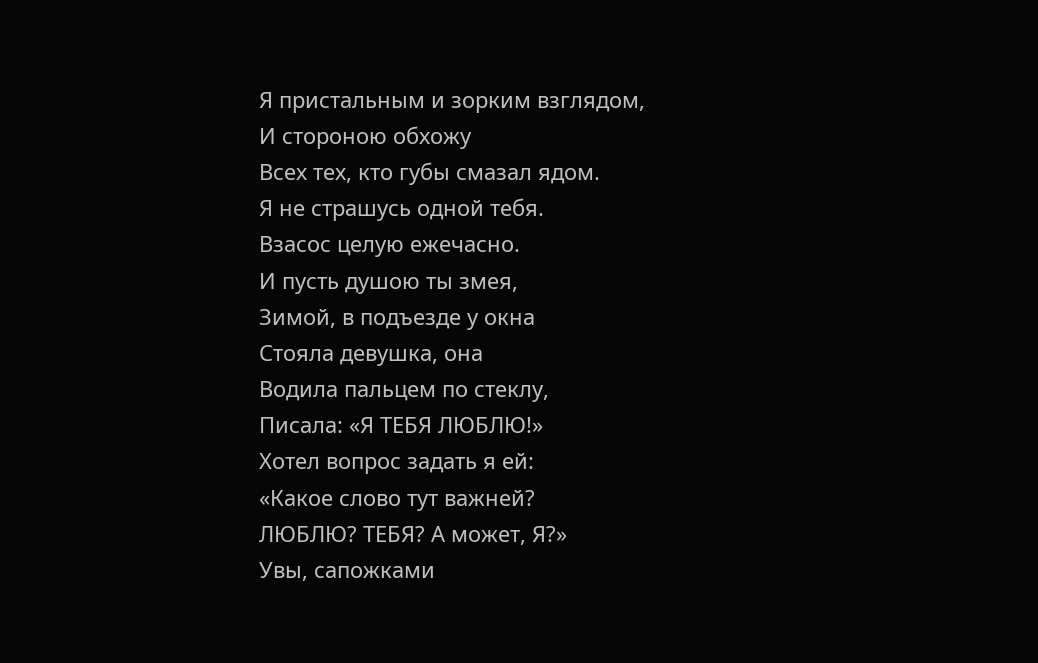Я пристальным и зорким взглядом,
И стороною обхожу
Всех тех, кто губы смазал ядом.
Я не страшусь одной тебя.
Взасос целую ежечасно.
И пусть душою ты змея,
Зимой, в подъезде у окна
Стояла девушка, она
Водила пальцем по стеклу,
Писала: «Я ТЕБЯ ЛЮБЛЮ!»
Хотел вопрос задать я ей:
«Какое слово тут важней?
ЛЮБЛЮ? ТЕБЯ? А может, Я?»
Увы, сапожками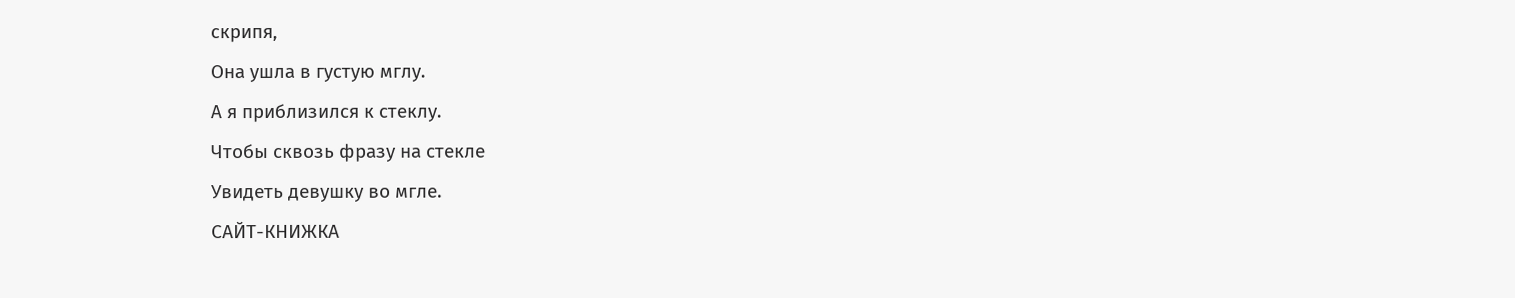скрипя,
Она ушла в густую мглу.
А я приблизился к стеклу.
Чтобы сквозь фразу на стекле
Увидеть девушку во мгле.
САЙТ-КНИЖКА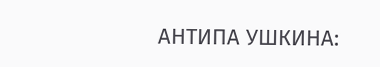АНТИПА УШКИНА: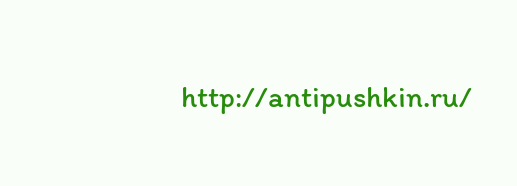http://antipushkin.ru/